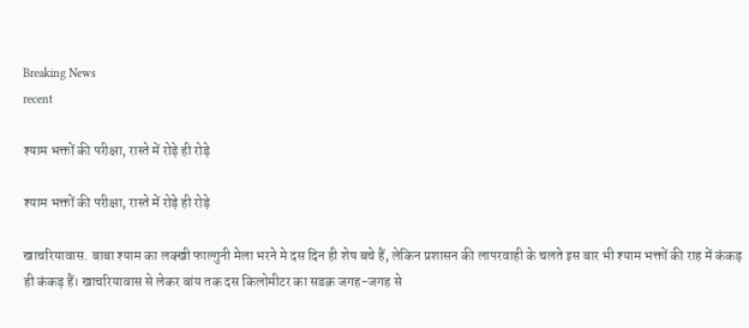Breaking News
recent

श्याम भक्तों की परीक्षा, रास्ते में रोड़े ही रोड़े

श्याम भक्तों की परीक्षा, रास्ते में रोड़े ही रोड़े

खाचरियावास. बाबा श्याम का लक्खी फाल्गुनी मेला भरने मे दस दिन ही शेष बचे हैं, लेकिन प्रशासन की लापरवाही के चलते इस बार भी श्याम भक्तों की राह में कंकड़ ही कंकड़ हैं। खाचरियावास से लेकर बांय तक दस किलोमीटर का सडक़ जगह-जगह से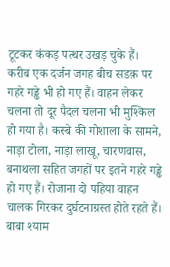टूटकर कंकड़ पत्थर उखड़ चुके हैं।
करीब एक दर्जन जगह बीच सडक़ पर गहरे गड्ढे भी हो गए हैं। वाहन लेकर चलना तो दूर पैदल चलना भी मुश्किल हो गया है। कस्बे की गोशाला के सामने, नाड़ा टोला, नाड़ा लाखू, चारणवास, बनाथला सहित जगहों पर इतने गहरे गड्ढे हो गए हैं। रोजाना दो पहिया वाहन चालक गिरकर दुर्घटनाग्रस्त होते रहते हैं। बाबा श्याम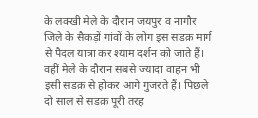के लक्खी मेले के दौरान जयपुर व नागौर जिले के सैकड़ों गांवों के लोग इस सडक़ मार्ग से पैदल यात्रा कर श्याम दर्शन को जाते हैं। वहीं मेले के दौरान सबसे ज्यादा वाहन भी इसी सडक़ से होकर आगे गुजरते हैं। पिछले दो साल से सडक़ पूरी तरह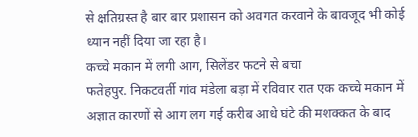से क्षतिग्रस्त है बार बार प्रशासन को अवगत करवाने के बावजूद भी कोई ध्यान नहीं दिया जा रहा है।
कच्चे मकान में लगी आग, सिलेंडर फटने से बचा
फतेहपुर. निकटवर्ती गांव मंडेला बड़ा में रविवार रात एक कच्चे मकान में अज्ञात कारणों से आग लग गई करीब आधे घंटे की मशक्कत के बाद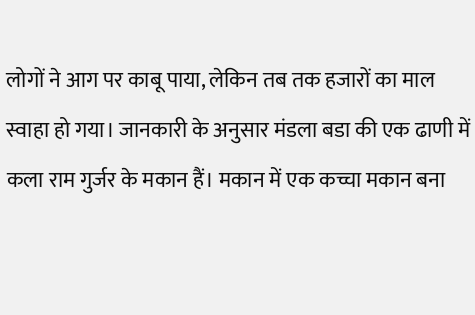लोगों ने आग पर काबू पाया, लेकिन तब तक हजारों का माल स्वाहा हो गया। जानकारी के अनुसार मंडला बडा की एक ढाणी में कला राम गुर्जर के मकान हैं। मकान में एक कच्चा मकान बना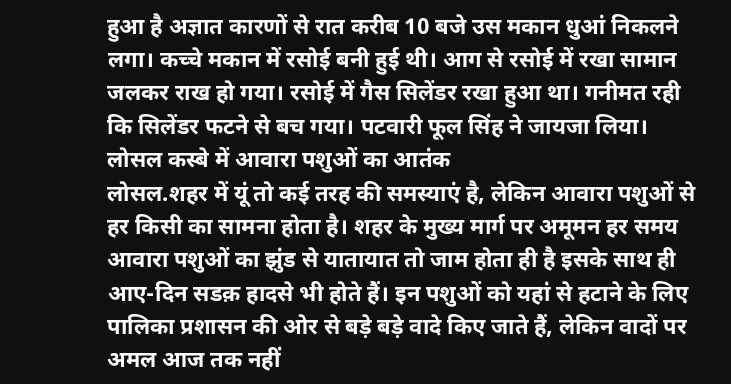हुआ है अज्ञात कारणों से रात करीब 10 बजे उस मकान धुआं निकलने लगा। कच्चे मकान में रसोई बनी हुई थी। आग से रसोई में रखा सामान जलकर राख हो गया। रसोई में गैस सिलेंडर रखा हुआ था। गनीमत रही कि सिलेंडर फटने से बच गया। पटवारी फूल सिंह ने जायजा लिया।
लोसल कस्बे में आवारा पशुओं का आतंक
लोसल.शहर में यूं तो कई तरह की समस्याएं है, लेकिन आवारा पशुओं से हर किसी का सामना होता है। शहर के मुख्य मार्ग पर अमूमन हर समय आवारा पशुओं का झुंड से यातायात तो जाम होता ही है इसके साथ ही आए-दिन सडक़ हादसे भी होते हैं। इन पशुओं को यहां से हटाने के लिए पालिका प्रशासन की ओर से बड़े बड़े वादे किए जाते हैं, लेकिन वादों पर अमल आज तक नहीं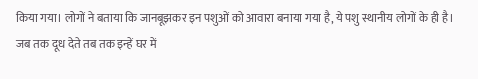किया गया। लोगों ने बताया कि जानबूझकर इन पशुओं को आवारा बनाया गया है, ये पशु स्थानीय लोगों के ही है। जब तक दूध देते तब तक इन्हें घर में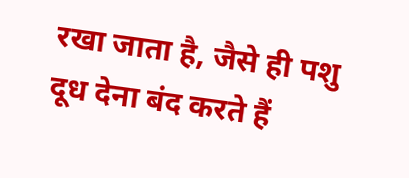रखा जाता है, जैसे ही पशु दूध देना बंद करते हैं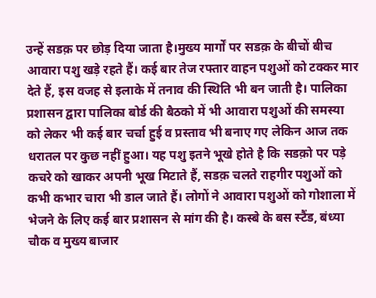उन्हें सडक़ पर छोड़ दिया जाता है।मुख्य मार्गों पर सडक़ के बीचों बीच आवारा पशु खड़े रहते हैं। कई बार तेज रफ्तार वाहन पशुओं को टक्कर मार देते हैं, इस वजह से इलाके में तनाव की स्थिति भी बन जाती है। पालिका प्रशासन द्वारा पालिका बोर्ड की बैठको में भी आवारा पशुओं की समस्या को लेकर भी कई बार चर्चा हुई व प्रस्ताव भी बनाए गए लेकिन आज तक धरातल पर कुछ नहीं हुआ। यह पशु इतने भूखे होते है कि सडक़ो पर पड़े कचरे को खाकर अपनी भूख मिटाते हैं, सडक़ चलते राहगीर पशुओं को कभी कभार चारा भी डाल जाते हैं। लोगों ने आवारा पशुओं को गोशाला में भेजने के लिए कई बार प्रशासन से मांग की है। कस्बे के बस स्टैंड, बंध्या चौक व मुख्य बाजार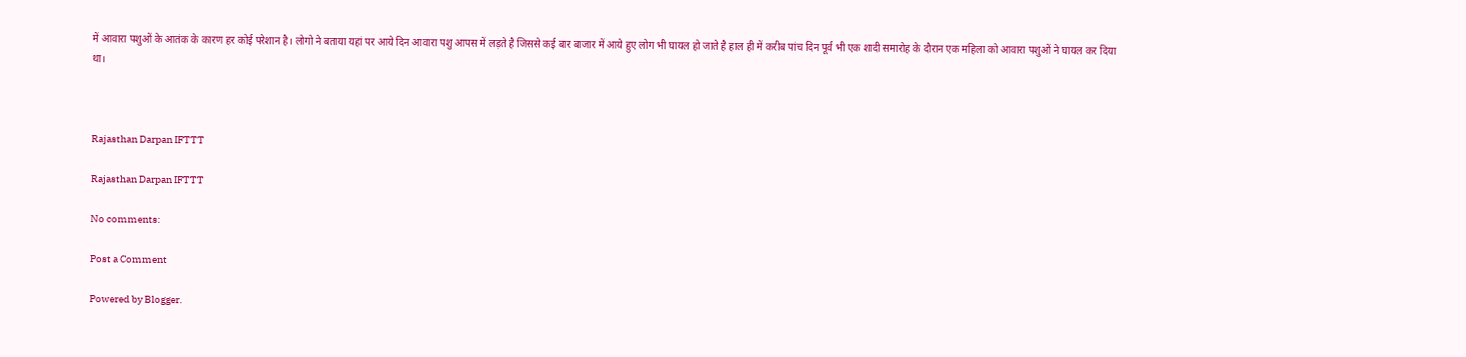में आवारा पशुओं के आतंक के कारण हर कोई परेशान है। लोगो ने बताया यहां पर आये दिन आवारा पशु आपस में लड़ते है जिससे कई बार बाजार में आये हुए लोग भी घायल हो जाते है हाल ही में करीब पांच दिन पूर्व भी एक शादी समारोह के दौरान एक महिला को आवारा पशुओं ने घायल कर दिया था।



Rajasthan Darpan IFTTT

Rajasthan Darpan IFTTT

No comments:

Post a Comment

Powered by Blogger.